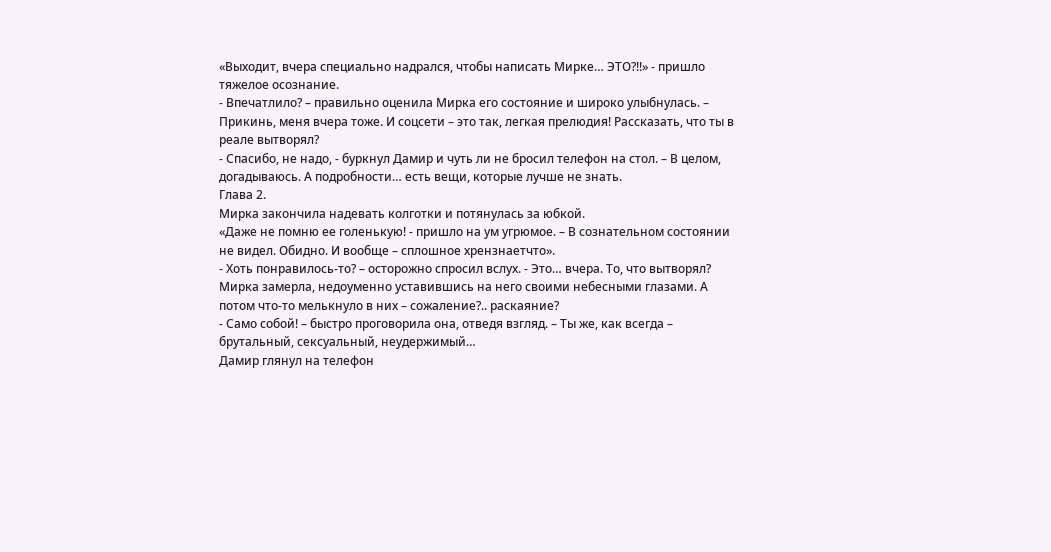«Выходит, вчера специально надрался, чтобы написать Мирке… ЭТО?!!» - пришло тяжелое осознание.
- Впечатлило? – правильно оценила Мирка его состояние и широко улыбнулась. – Прикинь, меня вчера тоже. И соцсети – это так, легкая прелюдия! Рассказать, что ты в реале вытворял?
- Спасибо, не надо, - буркнул Дамир и чуть ли не бросил телефон на стол. – В целом, догадываюсь. А подробности… есть вещи, которые лучше не знать.
Глава 2.
Мирка закончила надевать колготки и потянулась за юбкой.
«Даже не помню ее голенькую! - пришло на ум угрюмое. – В сознательном состоянии не видел. Обидно. И вообще – сплошное хрензнаетчто».
- Хоть понравилось-то? – осторожно спросил вслух. - Это… вчера. То, что вытворял?
Мирка замерла, недоуменно уставившись на него своими небесными глазами. А потом что-то мелькнуло в них – сожаление?.. раскаяние?
- Само собой! – быстро проговорила она, отведя взгляд. – Ты же, как всегда – брутальный, сексуальный, неудержимый…
Дамир глянул на телефон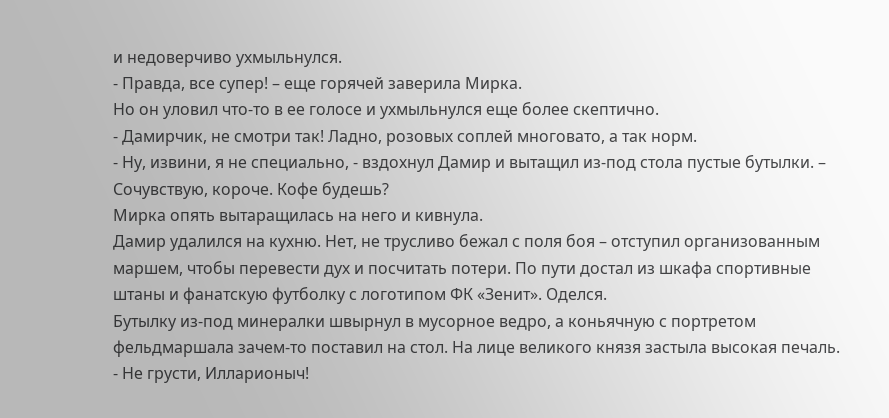и недоверчиво ухмыльнулся.
- Правда, все супер! – еще горячей заверила Мирка.
Но он уловил что-то в ее голосе и ухмыльнулся еще более скептично.
- Дамирчик, не смотри так! Ладно, розовых соплей многовато, а так норм.
- Ну, извини, я не специально, - вздохнул Дамир и вытащил из-под стола пустые бутылки. – Сочувствую, короче. Кофе будешь?
Мирка опять вытаращилась на него и кивнула.
Дамир удалился на кухню. Нет, не трусливо бежал с поля боя – отступил организованным маршем, чтобы перевести дух и посчитать потери. По пути достал из шкафа спортивные штаны и фанатскую футболку с логотипом ФК «Зенит». Оделся.
Бутылку из-под минералки швырнул в мусорное ведро, а коньячную с портретом фельдмаршала зачем-то поставил на стол. На лице великого князя застыла высокая печаль.
- Не грусти, Илларионыч!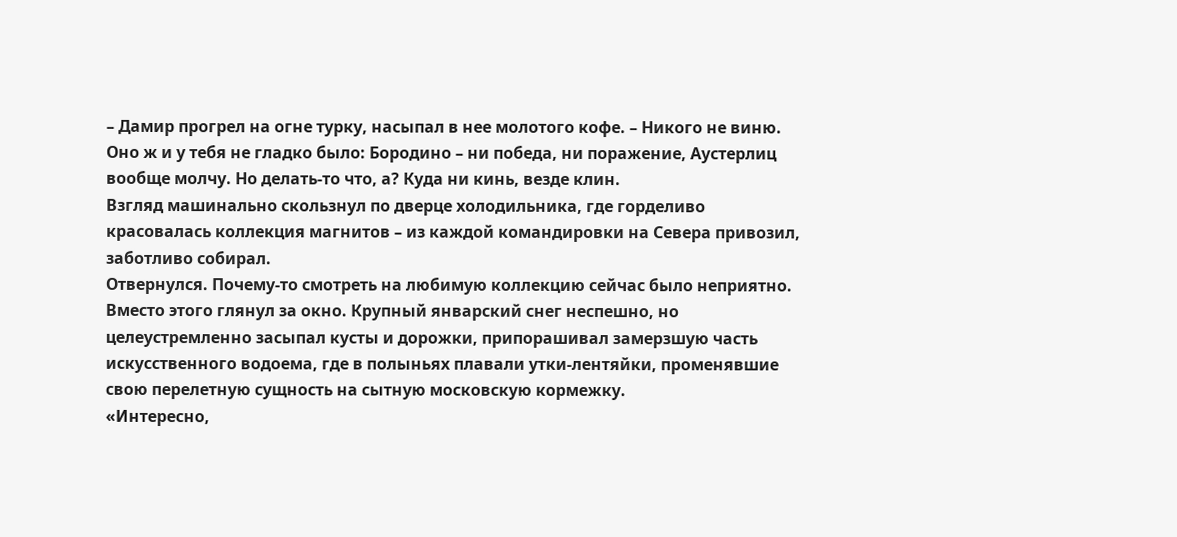– Дамир прогрел на огне турку, насыпал в нее молотого кофе. – Никого не виню. Оно ж и у тебя не гладко было: Бородино – ни победа, ни поражение, Аустерлиц вообще молчу. Но делать-то что, а? Куда ни кинь, везде клин.
Взгляд машинально скользнул по дверце холодильника, где горделиво красовалась коллекция магнитов – из каждой командировки на Севера привозил, заботливо собирал.
Отвернулся. Почему-то смотреть на любимую коллекцию сейчас было неприятно.
Вместо этого глянул за окно. Крупный январский снег неспешно, но целеустремленно засыпал кусты и дорожки, припорашивал замерзшую часть искусственного водоема, где в полыньях плавали утки-лентяйки, променявшие свою перелетную сущность на сытную московскую кормежку.
«Интересно,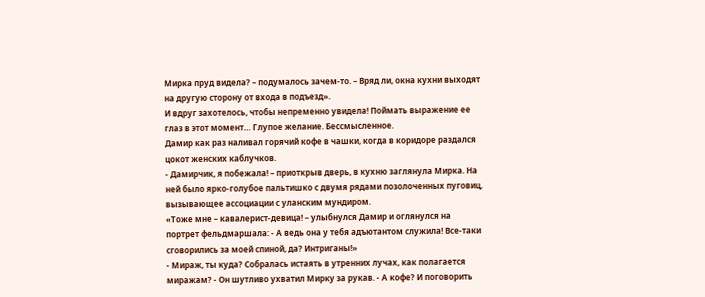Мирка пруд видела? – подумалось зачем-то. – Вряд ли, окна кухни выходят на другую сторону от входа в подъезд».
И вдруг захотелось, чтобы непременно увидела! Поймать выражение ее глаз в этот момент… Глупое желание. Бессмысленное.
Дамир как раз наливал горячий кофе в чашки, когда в коридоре раздался цокот женских каблучков.
- Дамирчик, я побежала! – приоткрыв дверь, в кухню заглянула Мирка. На ней было ярко-голубое пальтишко с двумя рядами позолоченных пуговиц, вызывающее ассоциации с уланским мундиром.
«Тоже мне – кавалерист-девица! – улыбнулся Дамир и оглянулся на портрет фельдмаршала: - А ведь она у тебя адъютантом служила! Все-таки сговорились за моей спиной, да? Интриганы!»
- Мираж, ты куда? Собралась истаять в утренних лучах, как полагается миражам? - Он шутливо ухватил Мирку за рукав. - А кофе? И поговорить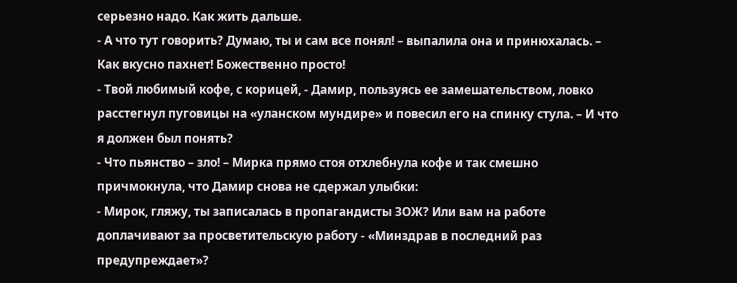серьезно надо. Как жить дальше.
- А что тут говорить? Думаю, ты и сам все понял! – выпалила она и принюхалась. – Как вкусно пахнет! Божественно просто!
- Твой любимый кофе, с корицей, - Дамир, пользуясь ее замешательством, ловко расстегнул пуговицы на «уланском мундире» и повесил его на спинку стула. – И что я должен был понять?
- Что пьянство – зло! – Мирка прямо стоя отхлебнула кофе и так смешно причмокнула, что Дамир снова не сдержал улыбки:
- Мирок, гляжу, ты записалась в пропагандисты ЗОЖ? Или вам на работе доплачивают за просветительскую работу - «Минздрав в последний раз предупреждает»?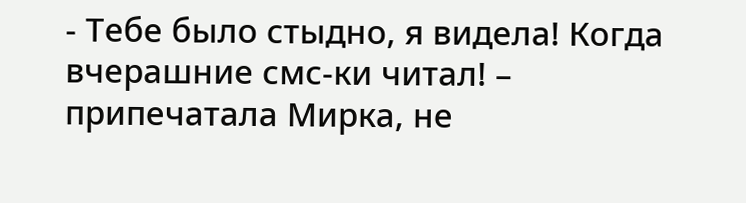- Тебе было стыдно, я видела! Когда вчерашние смс-ки читал! – припечатала Мирка, не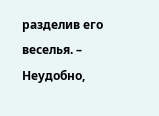разделив его веселья. – Неудобно,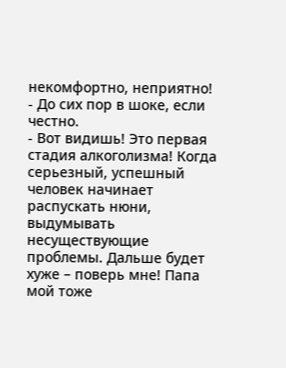некомфортно, неприятно!
- До сих пор в шоке, если честно.
- Вот видишь! Это первая стадия алкоголизма! Когда серьезный, успешный человек начинает распускать нюни, выдумывать несуществующие проблемы. Дальше будет хуже – поверь мне! Папа мой тоже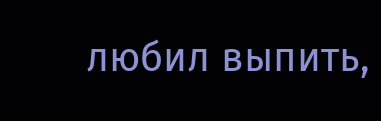любил выпить,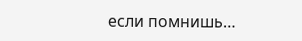если помнишь…